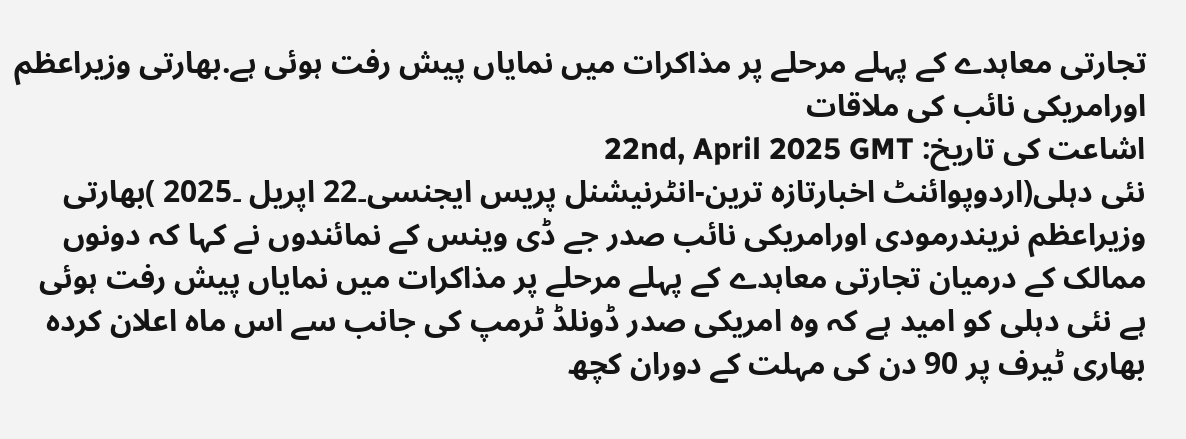تجارتی معاہدے کے پہلے مرحلے پر مذاکرات میں نمایاں پیش رفت ہوئی ہے.بھارتی وزیراعظم اورامریکی نائب کی ملاقات
اشاعت کی تاریخ: 22nd, April 2025 GMT
نئی دہلی(اردوپوائنٹ اخبارتازہ ترین-انٹرنیشنل پریس ایجنسی۔22 اپریل ۔2025 )بھارتی وزیراعظم نریندرمودی اورامریکی نائب صدر جے ڈی وینس کے نمائندوں نے کہا کہ دونوں ممالک کے درمیان تجارتی معاہدے کے پہلے مرحلے پر مذاکرات میں نمایاں پیش رفت ہوئی ہے نئی دہلی کو امید ہے کہ وہ امریکی صدر ڈونلڈ ٹرمپ کی جانب سے اس ماہ اعلان کردہ بھاری ٹیرف پر 90 دن کی مہلت کے دوران کچھ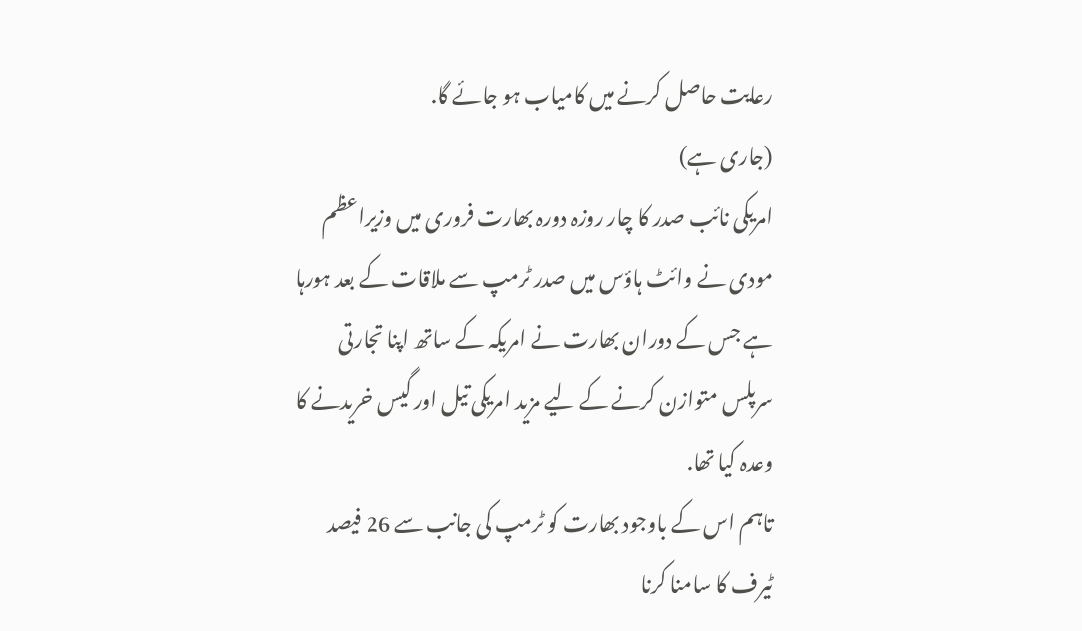رعایت حاصل کرنے میں کامیاب ہو جائے گا.
(جاری ہے)
امریکی نائب صدر کا چار روزہ دورہ بھارت فروری میں وزیراعظم مودی نے وائٹ ہاؤس میں صدر ٹرمپ سے ملاقات کے بعد ہورہا ہے جس کے دوران بھارت نے امریکہ کے ساتھ اپنا تجارتی سرپلس متوازن کرنے کے لیے مزید امریکی تیل اور گیس خریدنے کا وعدہ کیا تھا.
تاہم اس کے باوجود بھارت کو ٹرمپ کی جانب سے 26 فیصد ٹیرف کا سامنا کرنا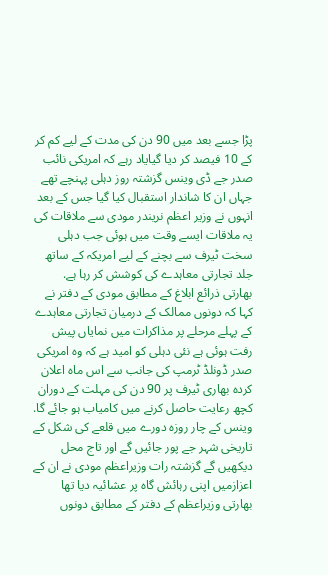پڑا جسے بعد میں 90 دن کی مدت کے لیے کم کر کے 10 فیصد کر دیا گیایاد رہے کہ امریکی نائب صدر جے ڈی وینس گزشتہ روز دہلی پہنچے تھے جہاں ان کا شاندار استقبال کیا گیا جس کے بعد انہوں نے وزیر اعظم نریندر مودی سے ملاقات کی یہ ملاقات ایسے وقت میں ہوئی جب دہلی سخت ٹیرف سے بچنے کے لیے امریکہ کے ساتھ جلد تجارتی معاہدے کی کوشش کر رہا ہے. بھارتی ذرائع ابلاغ کے مطابق مودی کے دفتر نے کہا کہ دونوں ممالک کے درمیان تجارتی معاہدے کے پہلے مرحلے پر مذاکرات میں نمایاں پیش رفت ہوئی ہے نئی دہلی کو امید ہے کہ وہ امریکی صدر ڈونلڈ ٹرمپ کی جانب سے اس ماہ اعلان کردہ بھاری ٹیرف پر 90 دن کی مہلت کے دوران کچھ رعایت حاصل کرنے میں کامیاب ہو جائے گا. وینس کے چار روزہ دورے میں قلعے کی شکل کے تاریخی شہر جے پور جائیں گے اور تاج محل دیکھیں گے گزشتہ رات وزیراعظم مودی نے ان کے اعزازمیں اپنی رہائش گاہ پر عشائیہ دیا تھا بھارتی وزیراعظم کے دفتر کے مطابق دونوں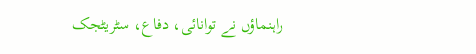راہنماؤں نے توانائی، دفاع، سٹریٹجک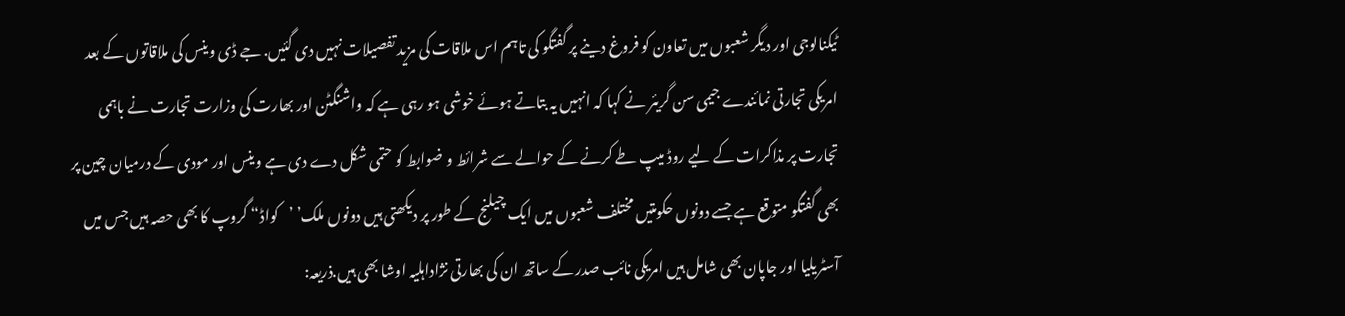ٹیکنالوجی اور دیگر شعبوں میں تعاون کو فروغ دینے پر گفتگو کی تاہم اس ملاقات کی مزید تفصیلات نہیں دی گئیں. جے ڈی وینس کی ملاقاتوں کے بعد امریکی تجارتی نمائندے جیمی سن گریئر نے کہا کہ انہیں یہ بتاتے ہوئے خوشی ہو رہی ہے کہ واشنگٹن اور بھارت کی وزارت تجارت نے باہمی تجارت پر مذاکرات کے لیے روڈ میپ طے کرنے کے حوالے سے شرائط و ضوابط کو حتمی شکل دے دی ہے وینس اور مودی کے درمیان چین پر بھی گفتگو متوقع ہے جسے دونوں حکومتیں مختلف شعبوں میں ایک چیلنج کے طور پر دیکھتی ہیں دونوں ملک’ ’کواڈ“ گروپ کا بھی حصہ ہیں جس میں آسٹریلیا اور جاپان بھی شامل ہیں امریکی نائب صدر کے ساتھ ان کی بھارتی نژاداہلیہ اوشا بھی ہیں.ذریعہ: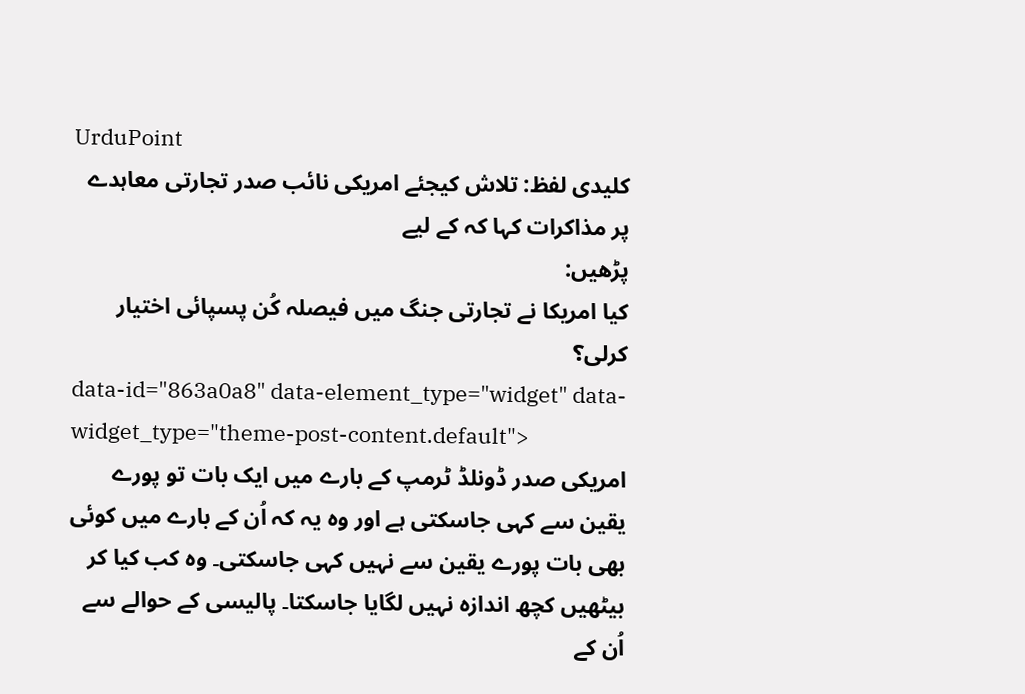UrduPoint
کلیدی لفظ: تلاش کیجئے امریکی نائب صدر تجارتی معاہدے پر مذاکرات کہا کہ کے لیے
پڑھیں:
کیا امریکا نے تجارتی جنگ میں فیصلہ کُن پسپائی اختیار کرلی؟
data-id="863a0a8" data-element_type="widget" data-widget_type="theme-post-content.default">
امریکی صدر ڈونلڈ ٹرمپ کے بارے میں ایک بات تو پورے یقین سے کہی جاسکتی ہے اور وہ یہ کہ اُن کے بارے میں کوئی بھی بات پورے یقین سے نہیں کہی جاسکتی۔ وہ کب کیا کر بیٹھیں کچھ اندازہ نہیں لگایا جاسکتا۔ پالیسی کے حوالے سے اُن کے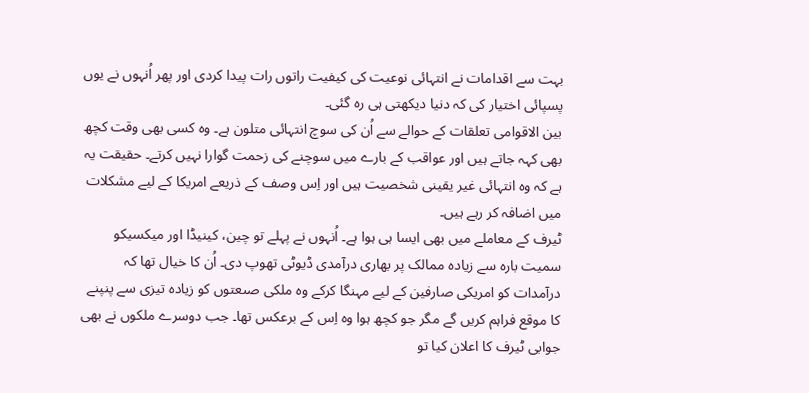بہت سے اقدامات نے انتہائی نوعیت کی کیفیت راتوں رات پیدا کردی اور پھر اُنہوں نے یوں پسپائی اختیار کی کہ دنیا دیکھتی ہی رہ گئی۔
بین الاقوامی تعلقات کے حوالے سے اُن کی سوچ انتہائی متلون ہے۔ وہ کسی بھی وقت کچھ بھی کہہ جاتے ہیں اور عواقب کے بارے میں سوچنے کی زحمت گوارا نہیں کرتے۔ حقیقت یہ ہے کہ وہ انتہائی غیر یقینی شخصیت ہیں اور اِس وصف کے ذریعے امریکا کے لیے مشکلات میں اضافہ کر رہے ہیں۔
ٹیرف کے معاملے میں بھی ایسا ہی ہوا ہے۔ اُنہوں نے پہلے تو چین، کینیڈا اور میکسیکو سمیت بارہ سے زیادہ ممالک پر بھاری درآمدی ڈیوٹی تھوپ دی۔ اُن کا خیال تھا کہ درآمدات کو امریکی صارفین کے لیے مہنگا کرکے وہ ملکی صںعتوں کو زیادہ تیزی سے پنپنے کا موقع فراہم کریں گے مگر جو کچھ ہوا وہ اِس کے برعکس تھا۔ جب دوسرے ملکوں نے بھی جوابی ٹیرف کا اعلان کیا تو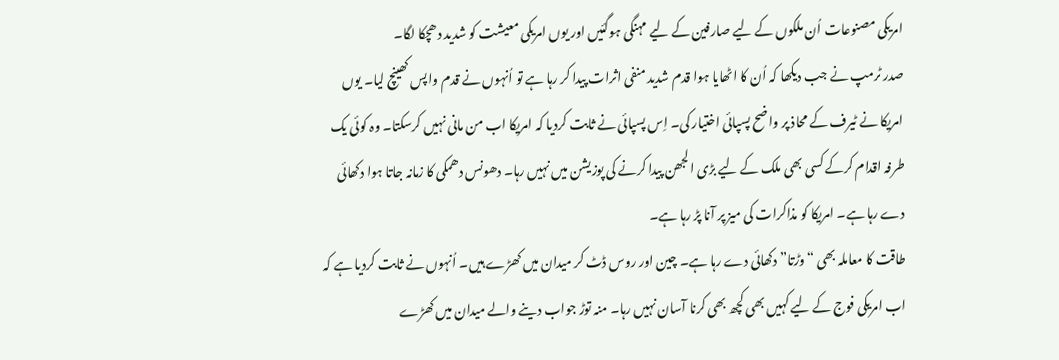امریکی مصنوعات اُن ملکوں کے لیے صارفین کے لیے مہنگی ہوگئیں اور یوں امریکی معیشت کو شدید دھچکا لگا۔
صدر ٹرمپ نے جب دیکھا کہ اُن کا اٹھایا ہوا قدم شدید منفی اثرات پیدا کر رہا ہے تو اُنہوں نے قدم واپس کھینچ لیا۔ یوں امریکا نے ٹیرف کے محاذ پر واضح پسپائی اختیار کی۔ اِس پسپائی نے ثابت کردیا کہ امریکا اب من مانی نہیں کرسکتا۔ وہ کوئی یک طرفہ اقدام کرکے کسی بھی ملک کے لیے بڑی الجھن پیدا کرنے کی پوزیشن میں نہیں رہا۔ دھونس دھمکی کا زمانہ جاتا ہوا دکھائی دے رہا ہے۔ امریکا کو مذاکرات کی میز پر آنا پڑ رہا ہے۔
طاقت کا معاملہ بھی “وڑتا” دکھائی دے رہا ہے۔ چین اور روس ڈٹ کر میدان میں کھڑے ہیں۔ اُنہوں نے ثابت کردیا ہے کہ اب امریکی فوج کے لیے کہیں بھی کچھ بھی کرنا آسان نہیں رہا۔ منہ توڑ جواب دینے والے میدان میں کھڑے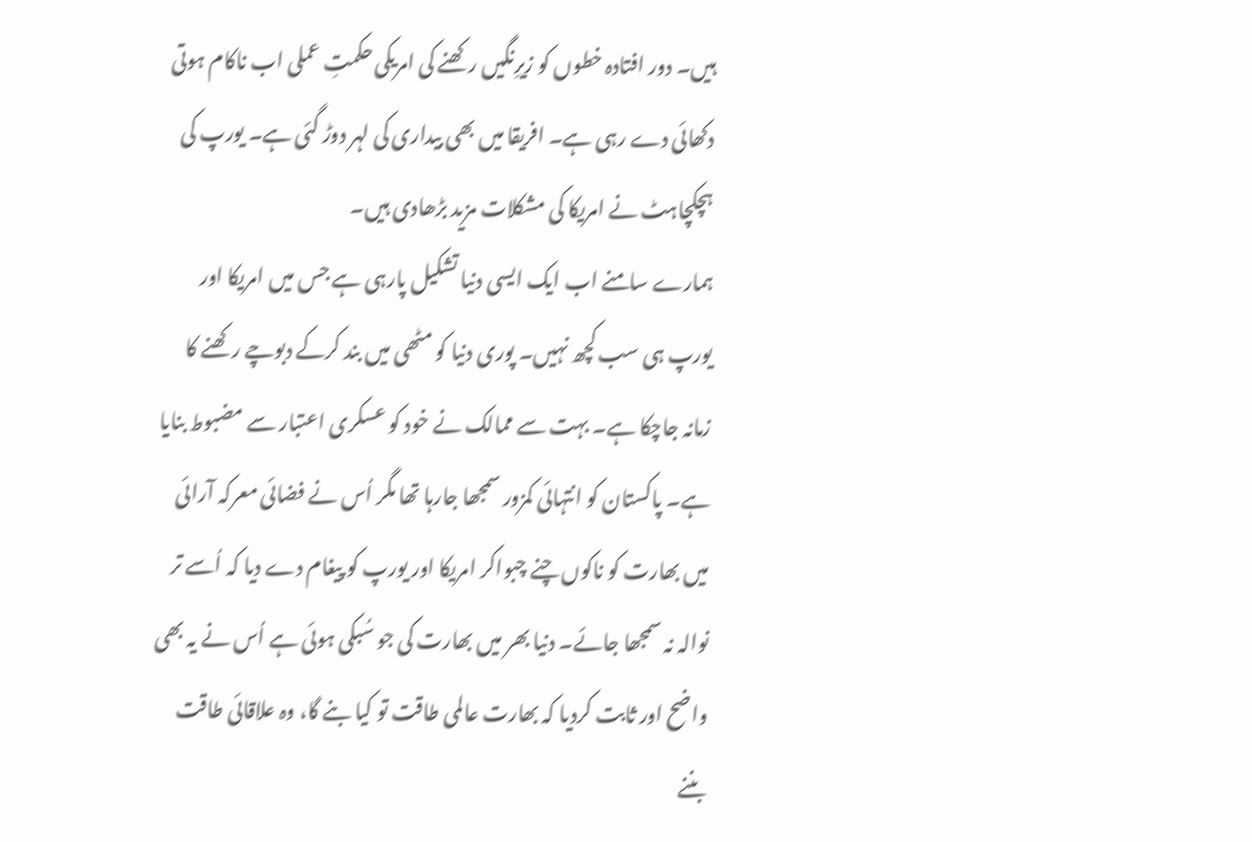ہیں۔ دور افتادہ خطوں کو زیرِنگیں رکھنے کی امریکی حکمتِ عملی اب ناکام ہوتی دکھائی دے رہی ہے۔ افریقا میں بھی بیداری کی لہر دوڑ گئی ہے۔ یورپ کی ہچکچاہٹ نے امریکا کی مشکلات مزید بڑھادی ہیں۔
ہمارے سامنے اب ایک ایسی دنیا تشکیل پارہی ہے جس میں امریکا اور یورپ ہی سب کچھ نہیں۔ پوری دنیا کو مٹھی میں بند کرکے دبوچے رکھنے کا زمانہ جاچکا ہے۔ بہت سے ممالک نے خود کو عسکری اعتبار سے مضبوط بنایا ہے۔ پاکستان کو انتہائی کمزور سمجھا جارہا تھا مگر اُس نے فضائی معرکہ آرائی میں بھارت کو ناکوں چنے چبواکر امریکا اور یورپ کو پیغام دے دیا کہ اُسے تر نوالہ نہ سمجھا جائے۔ دنیا بھر میں بھارت کی جو سُبکی ہوئی ہے اُس نے یہ بھی واضح اور ثابت کردیا کہ بھارت عالمی طاقت تو کیا بنے گا، وہ علاقائی طاقت بننے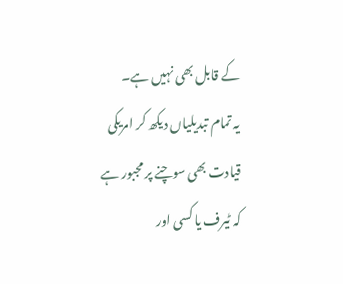کے قابل بھی نہیں ہے۔
یہ تمام تبدیلیاں دیکھ کر امریکی قیادت بھی سوچنے پر مجبور ہے کہ ٹیرف یا کسی اور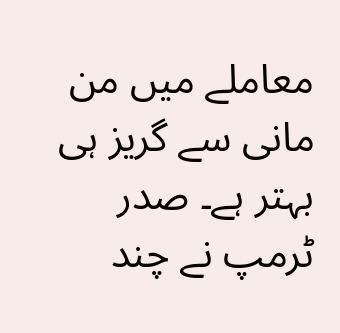معاملے میں من مانی سے گریز ہی بہتر ہے۔ صدر ٹرمپ نے چند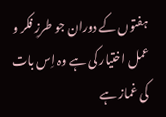ہفتوں کے دوران جو طرزِ فکر و عمل اختیار کی ہے وہ اِس بات کی غماز ہے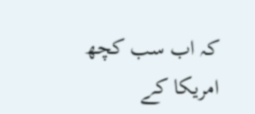کہ اب سب کچھ امریکا کے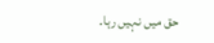حق میں نہیں رہا۔